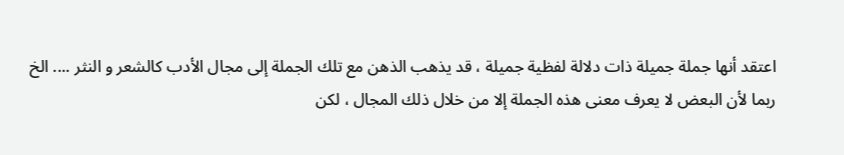اعتقد أنها جملة جميلة ذات دلالة لفظية جميلة ، قد يذهب الذهن مع تلك الجملة إلى مجال الأدب كالشعر و النثر .... الخ
ربما لأن البعض لا يعرف معنى هذه الجملة إلا من خلال ذلك المجال ، لكن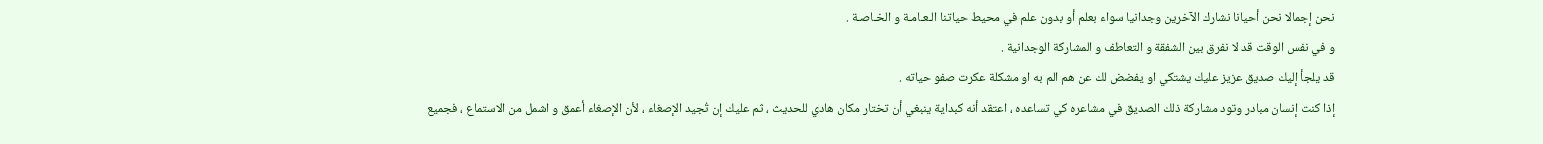نحن إجمالا نحن أحيانا نشارك الآخرين وجدانيا سواء بعلم أو بدون علم في محيط حياتنا الـعـامـة و الخـاصـة .
و في نفس الوقت قد لا نفرق بين الشفقة و التعاطف و المشاركة الوجدانية .
قد يلجأ إليك صديق عزيز عليك يشتكي او يفضض لك عن هم الم به او مشكلة عكرت صفو حياته .
إذا كنت إنسان مبادر وتود مشاركة ذلك الصديق في مشاعره كي تساعده ، اعتقد أنه كبداية ينبغي أن تختار مكان هادي للحديث ، ثم عليك إن تُجيد الإصغاء ، لأن الإصغاء أعمق و اشمل من الاستماع ، فجميع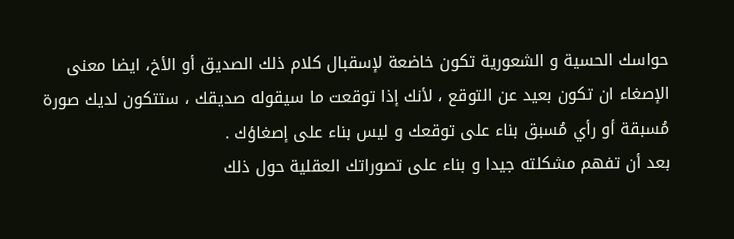حواسك الحسية و الشعورية تكون خاضعة لإسقبال كلام ذلك الصديق أو الأخ، ايضا معنى الإصغاء ان تكون بعيد عن التوقع ، لأنك إذا توقعت ما سيقوله صديقك ، ستتكون لديك صورة مُسبقة أو رأي مُسبق بناء على توقعك و ليس بناء على إصغاؤك .
بعد أن تفهم مشكلته جيدا و بناء على تصوراتك العقلية حول ذلك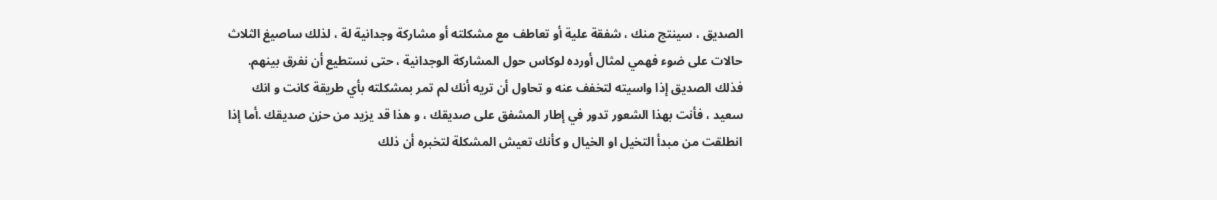الصديق ، سينتج منك ، شفقة علية أو تعاطف مع مشكلته أو مشاركة وجدانية لة ، لذلك ساصيغ الثلاث حالات على ضوء فهمي لمثال أورده لوكاس حول المشاركة الوجدانية ، حتى نستطيع أن نفرق بينهم.
فذلك الصديق إذا واسيته لتخفف عنه و تحاول أن تريه أنك لم تمر بمشكلته بأي طريقة كانت و انك سعيد ، فأنت بهذا الشعور تدور في إطار المشفق على صديقك ، و هذا قد يزيد من حزن صديقك .أما إذا انطلقت من مبدأ التخيل او الخيال و كأنك تعيش المشكلة لتخبره أن ذلك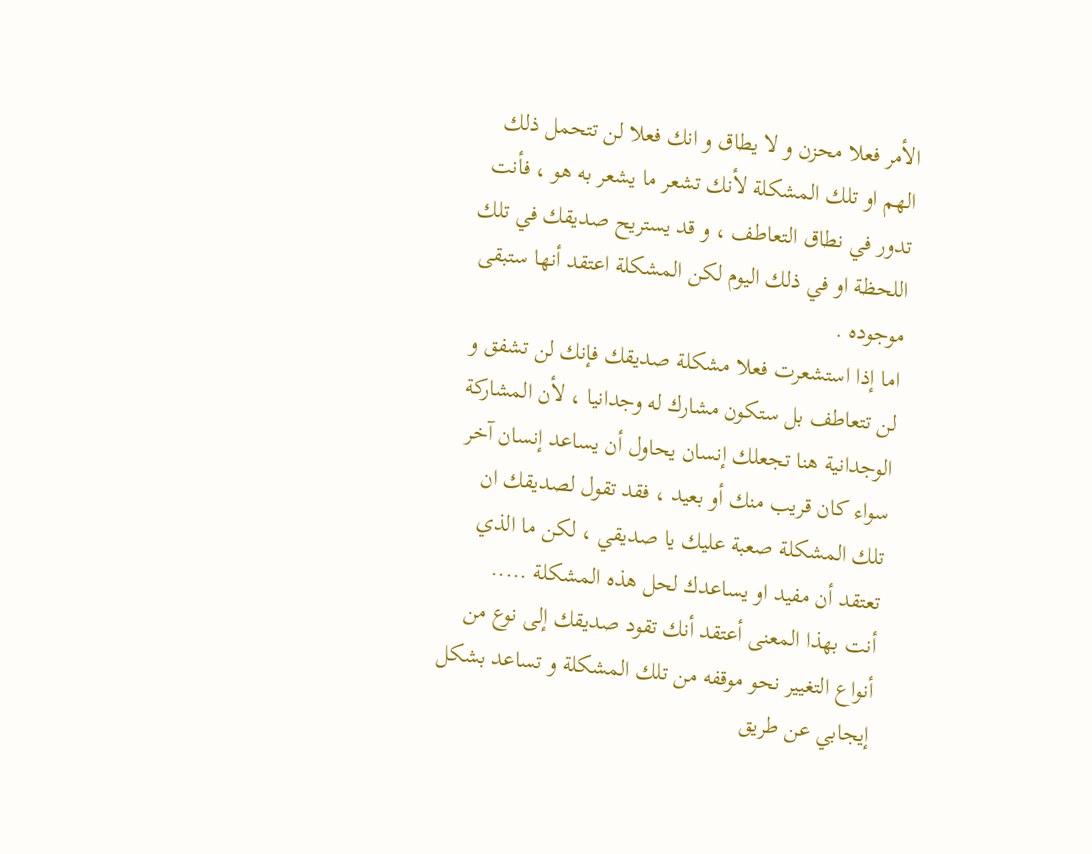الأمر فعلا محزن و لا يطاق و انك فعلا لن تتحمل ذلك الهم او تلك المشكلة لأنك تشعر ما يشعر به هو ، فأنت تدور في نطاق التعاطف ، و قد يستريح صديقك في تلك اللحظة او في ذلك اليوم لكن المشكلة اعتقد أنها ستبقى موجوده .
اما إذا استشعرت فعلا مشكلة صديقك فإنك لن تشفق و لن تتعاطف بل ستكون مشارك له وجدانيا ، لأن المشاركة الوجدانية هنا تجعلك إنسان يحاول أن يساعد إنسان آخر سواء كان قريب منك أو بعيد ، فقد تقول لصديقك ان تلك المشكلة صعبة عليك يا صديقي ، لكن ما الذي تعتقد أن مفيد او يساعدك لحل هذه المشكلة .....
أنت بهذا المعنى أعتقد أنك تقود صديقك إلى نوع من أنواع التغيير نحو موقفه من تلك المشكلة و تساعد بشكل إيجابي عن طريق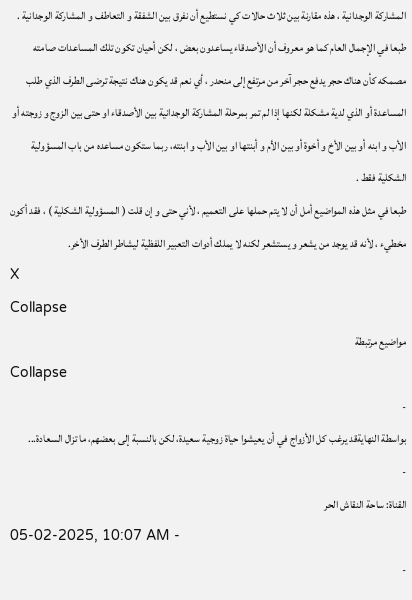المشاركة الوجدانية ، هذه مقارنة بين ثلاث حالات كي نستطيع أن نفرق بين الشفقة و التعاطف و المشاركة الوجدانية .
طبعا في الإجمال العام كما هو معروف أن الأصدقاء يساعدون بعض ، لكن أحيان تكون تلك المساعدات صامته مصمكه كأن هناك حجر يدفع حجر آخر من مرتفع إلى منحدر ، أي نعم قد يكون هناك نتيجة ترضى الطرف الذي طلب المساعدة أو الذي لدية مشكلة لكنها إذا لم تمر بمرحلة المشاركة الوجدانية بين الأصدقاء او حتى بين الزوج و زوجته أو الأب و ابنه أو بين الأخ و أخوة أو بين الأم و أبنتها او بين الأب و ابنته، ربما ستكون مساعده من باب المسؤولية الشكلية فقط .
طبعا في مثل هذه المواضيع أمل أن لا يتم حملها على التعميم ، لأني حتى و إن قلت ( المسؤولية الشكلية ) ، فقد أكون مخطيء ، لأنه قد يوجد من يشعر و يستشعر لكنه لا يملك أدوات التعبير اللفظية ليشاطر الطرف الأخر.
X
Collapse
مواضيع مرتبطة
Collapse
-
بواسطة النهايةقد يرغب كل الأزواج في أن يعيشوا حياة زوجية سعيدة، لكن بالنسبة إلى بعضهم، ما تزال السعادة...
-
القناة: ساحة النقاش الحر
05-02-2025, 10:07 AM -
-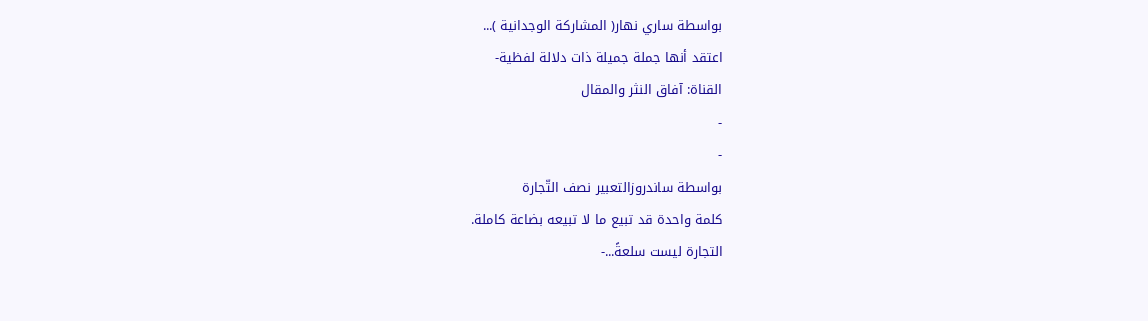بواسطة ساري نهار( المشاركة الوجدانية )...
اعتقد أنها جملة جميلة ذات دلالة لفظية-
القناة: آفاق النثر والمقال
-
-
بواسطة ساندروزالتعبير نصف التّجارة
كلمة واحدة قد تبيع ما لا تبيعه بضاعة كاملة.
التجارة ليست سلعةً...-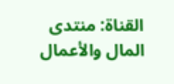القناة: منتدى المال والأعمال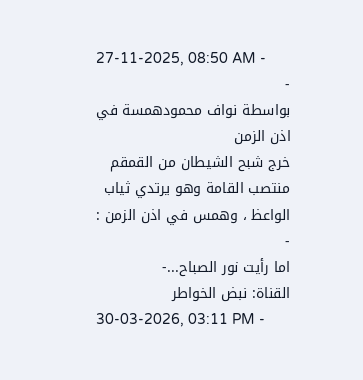27-11-2025, 08:50 AM -
-
بواسطة نواف محمودهمسة في اذن الزمن
خرج شبح الشيطان من القمقم منتصب القامة وهو يرتدي ثياب الواعظ ، وهمس في اذن الزمن : -
اما رأيت نور الصباح...-
القناة: نبض الخواطر
30-03-2026, 03:11 PM -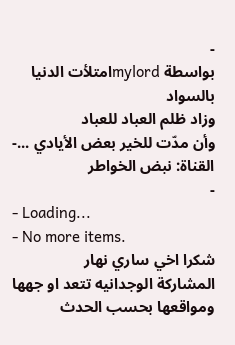-
بواسطة mylordامتلأت الدنيا بالسواد
وزاد ظلم العباد للعباد
وأن مدّت للخير بعض الأيادي ...-
القناة: نبض الخواطر
-
- Loading...
- No more items.
شكرا اخي ساري نهار
المشاركة الوجدانيه تتعد او جهها ومواقعها بحسب الحدث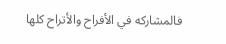فالمشاركه في الأفراح والأتراح كلها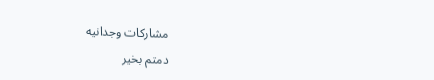مشاركات وجدانيه
دمتم بخير